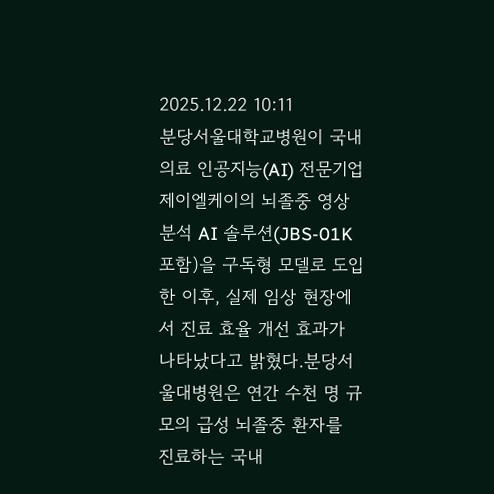2025.12.22 10:11
분당서울대학교병원이 국내 의료 인공지능(AI) 전문기업 제이엘케이의 뇌졸중 영상 분석 AI 솔루션(JBS-01K 포함)을 구독형 모델로 도입한 이후, 실제 임상 현장에서 진료 효율 개선 효과가 나타났다고 밝혔다.분당서울대병원은 연간 수천 명 규모의 급성 뇌졸중 환자를 진료하는 국내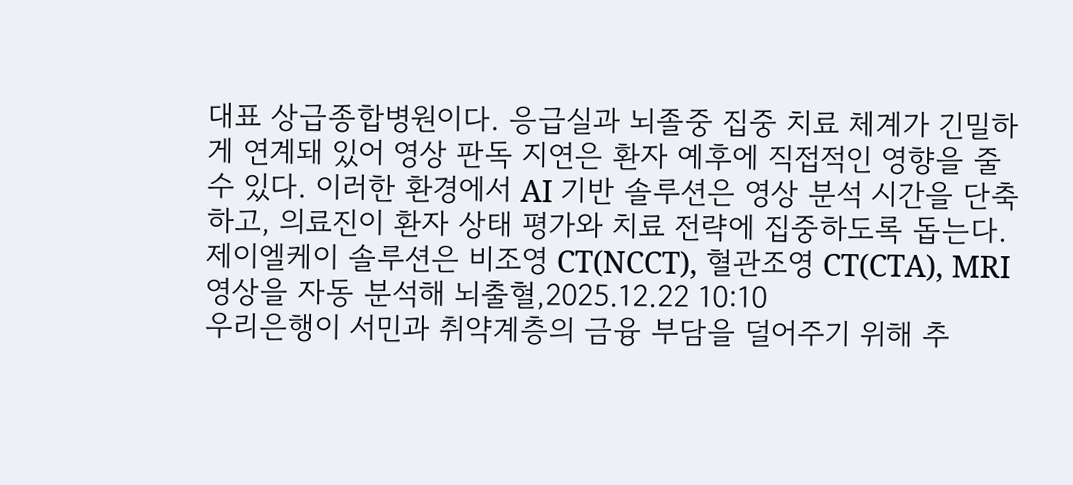대표 상급종합병원이다. 응급실과 뇌졸중 집중 치료 체계가 긴밀하게 연계돼 있어 영상 판독 지연은 환자 예후에 직접적인 영향을 줄 수 있다. 이러한 환경에서 AI 기반 솔루션은 영상 분석 시간을 단축하고, 의료진이 환자 상태 평가와 치료 전략에 집중하도록 돕는다.제이엘케이 솔루션은 비조영 CT(NCCT), 혈관조영 CT(CTA), MRI 영상을 자동 분석해 뇌출혈,2025.12.22 10:10
우리은행이 서민과 취약계층의 금융 부담을 덜어주기 위해 추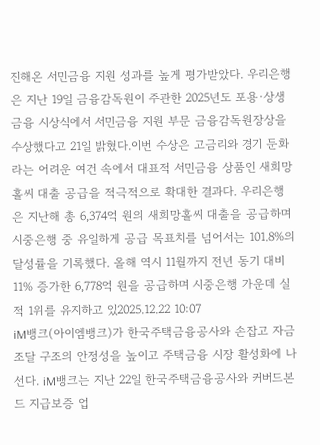진해온 서민금융 지원 성과를 높게 평가받았다. 우리은행은 지난 19일 금융감독원이 주관한 2025년도 포용·상생금융 시상식에서 서민금융 지원 부문 금융감독원장상을 수상했다고 21일 밝혔다.이번 수상은 고금리와 경기 둔화라는 어려운 여건 속에서 대표적 서민금융 상품인 새희망홀씨 대출 공급을 적극적으로 확대한 결과다. 우리은행은 지난해 총 6,374억 원의 새희망홀씨 대출을 공급하며 시중은행 중 유일하게 공급 목표치를 넘어서는 101.8%의 달성률을 기록했다. 올해 역시 11월까지 전년 동기 대비 11% 증가한 6,778억 원을 공급하며 시중은행 가운데 실적 1위를 유지하고 있2025.12.22 10:07
iM뱅크(아이엠뱅크)가 한국주택금융공사와 손잡고 자금 조달 구조의 안정성을 높이고 주택금융 시장 활성화에 나선다. iM뱅크는 지난 22일 한국주택금융공사와 커버드본드 지급보증 업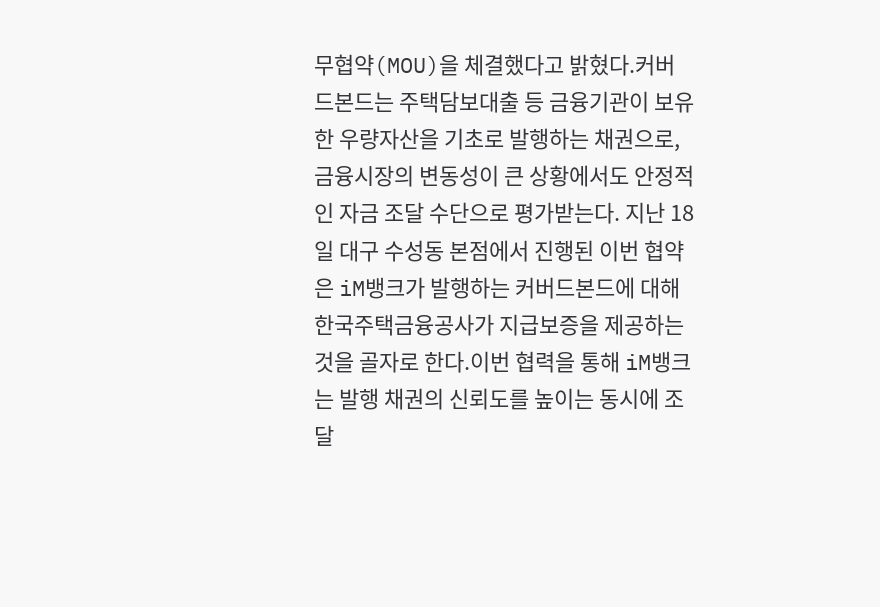무협약(MOU)을 체결했다고 밝혔다.커버드본드는 주택담보대출 등 금융기관이 보유한 우량자산을 기초로 발행하는 채권으로, 금융시장의 변동성이 큰 상황에서도 안정적인 자금 조달 수단으로 평가받는다. 지난 18일 대구 수성동 본점에서 진행된 이번 협약은 iM뱅크가 발행하는 커버드본드에 대해 한국주택금융공사가 지급보증을 제공하는 것을 골자로 한다.이번 협력을 통해 iM뱅크는 발행 채권의 신뢰도를 높이는 동시에 조달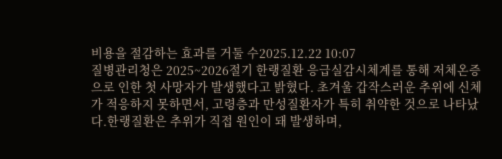비용을 절감하는 효과를 거둘 수2025.12.22 10:07
질병관리청은 2025~2026절기 한랭질환 응급실감시체계를 통해 저체온증으로 인한 첫 사망자가 발생했다고 밝혔다. 초겨울 갑작스러운 추위에 신체가 적응하지 못하면서, 고령층과 만성질환자가 특히 취약한 것으로 나타났다.한랭질환은 추위가 직접 원인이 돼 발생하며,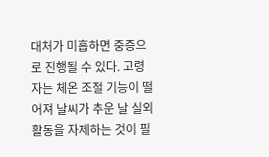대처가 미흡하면 중증으로 진행될 수 있다. 고령자는 체온 조절 기능이 떨어져 날씨가 추운 날 실외 활동을 자제하는 것이 필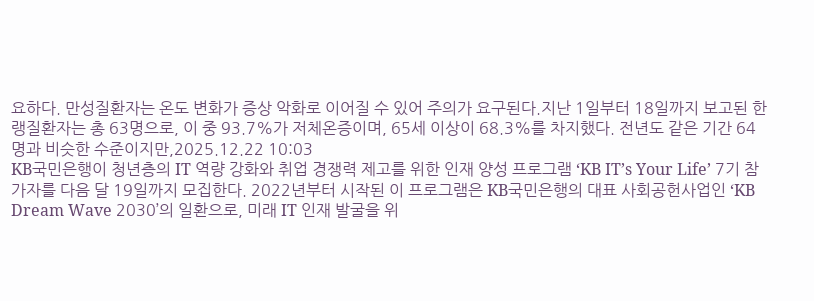요하다. 만성질환자는 온도 변화가 증상 악화로 이어질 수 있어 주의가 요구된다.지난 1일부터 18일까지 보고된 한랭질환자는 총 63명으로, 이 중 93.7%가 저체온증이며, 65세 이상이 68.3%를 차지했다. 전년도 같은 기간 64명과 비슷한 수준이지만,2025.12.22 10:03
KB국민은행이 청년층의 IT 역량 강화와 취업 경쟁력 제고를 위한 인재 양성 프로그램 ‘KB IT’s Your Life’ 7기 참가자를 다음 달 19일까지 모집한다. 2022년부터 시작된 이 프로그램은 KB국민은행의 대표 사회공헌사업인 ‘KB Dream Wave 2030’의 일환으로, 미래 IT 인재 발굴을 위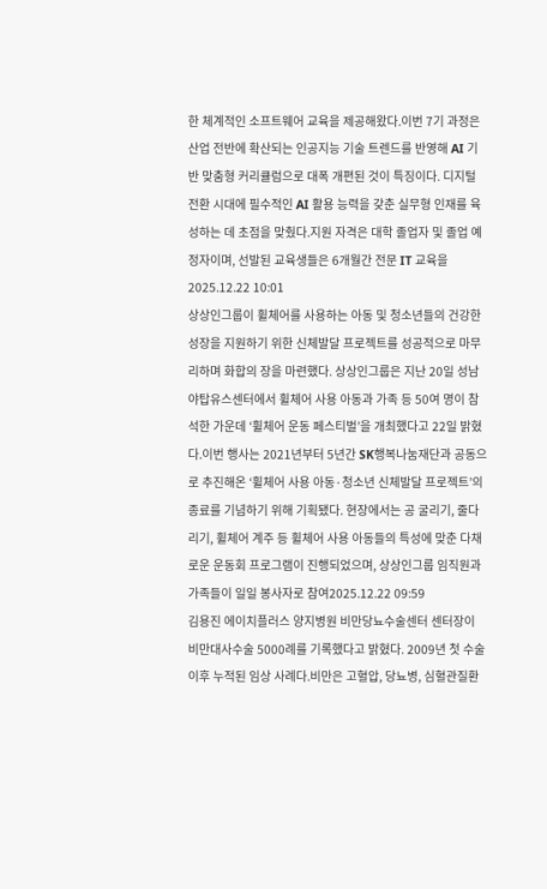한 체계적인 소프트웨어 교육을 제공해왔다.이번 7기 과정은 산업 전반에 확산되는 인공지능 기술 트렌드를 반영해 AI 기반 맞춤형 커리큘럼으로 대폭 개편된 것이 특징이다. 디지털 전환 시대에 필수적인 AI 활용 능력을 갖춘 실무형 인재를 육성하는 데 초점을 맞췄다.지원 자격은 대학 졸업자 및 졸업 예정자이며, 선발된 교육생들은 6개월간 전문 IT 교육을2025.12.22 10:01
상상인그룹이 휠체어를 사용하는 아동 및 청소년들의 건강한 성장을 지원하기 위한 신체발달 프로젝트를 성공적으로 마무리하며 화합의 장을 마련했다. 상상인그룹은 지난 20일 성남 야탑유스센터에서 휠체어 사용 아동과 가족 등 50여 명이 참석한 가운데 ‘휠체어 운동 페스티벌’을 개최했다고 22일 밝혔다.이번 행사는 2021년부터 5년간 SK행복나눔재단과 공동으로 추진해온 ‘휠체어 사용 아동·청소년 신체발달 프로젝트’의 종료를 기념하기 위해 기획됐다. 현장에서는 공 굴리기, 줄다리기, 휠체어 계주 등 휠체어 사용 아동들의 특성에 맞춘 다채로운 운동회 프로그램이 진행되었으며, 상상인그룹 임직원과 가족들이 일일 봉사자로 참여2025.12.22 09:59
김용진 에이치플러스 양지병원 비만당뇨수술센터 센터장이 비만대사수술 5000례를 기록했다고 밝혔다. 2009년 첫 수술 이후 누적된 임상 사례다.비만은 고혈압, 당뇨병, 심혈관질환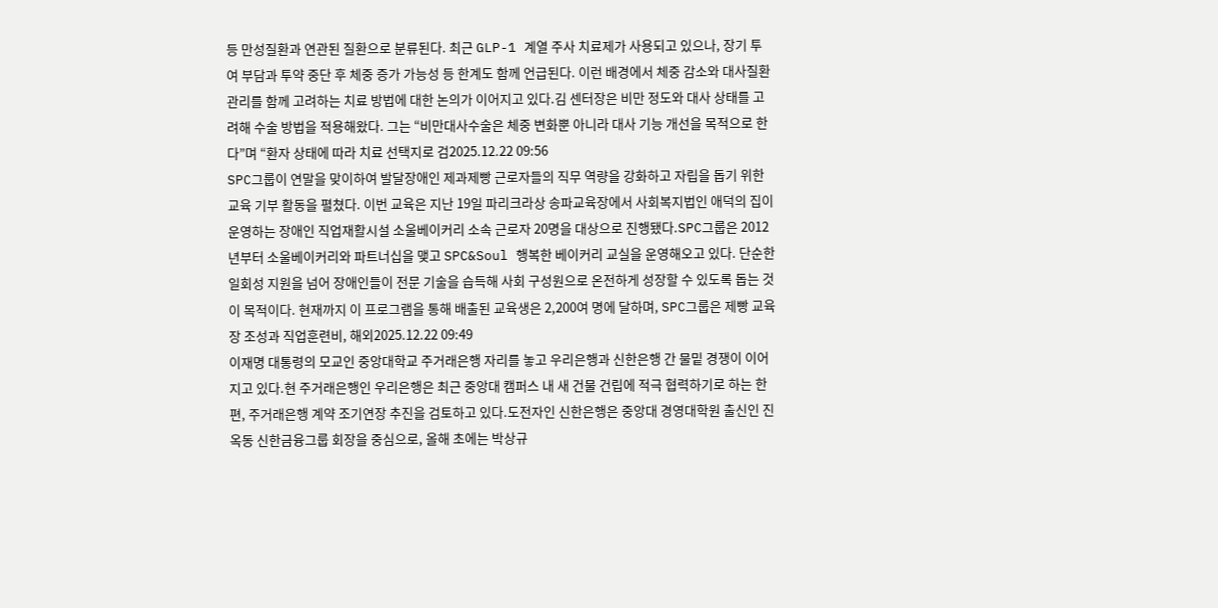등 만성질환과 연관된 질환으로 분류된다. 최근 GLP-1 계열 주사 치료제가 사용되고 있으나, 장기 투여 부담과 투약 중단 후 체중 증가 가능성 등 한계도 함께 언급된다. 이런 배경에서 체중 감소와 대사질환 관리를 함께 고려하는 치료 방법에 대한 논의가 이어지고 있다.김 센터장은 비만 정도와 대사 상태를 고려해 수술 방법을 적용해왔다. 그는 “비만대사수술은 체중 변화뿐 아니라 대사 기능 개선을 목적으로 한다”며 “환자 상태에 따라 치료 선택지로 검2025.12.22 09:56
SPC그룹이 연말을 맞이하여 발달장애인 제과제빵 근로자들의 직무 역량을 강화하고 자립을 돕기 위한 교육 기부 활동을 펼쳤다. 이번 교육은 지난 19일 파리크라상 송파교육장에서 사회복지법인 애덕의 집이 운영하는 장애인 직업재활시설 소울베이커리 소속 근로자 20명을 대상으로 진행됐다.SPC그룹은 2012년부터 소울베이커리와 파트너십을 맺고 SPC&Soul 행복한 베이커리 교실을 운영해오고 있다. 단순한 일회성 지원을 넘어 장애인들이 전문 기술을 습득해 사회 구성원으로 온전하게 성장할 수 있도록 돕는 것이 목적이다. 현재까지 이 프로그램을 통해 배출된 교육생은 2,200여 명에 달하며, SPC그룹은 제빵 교육장 조성과 직업훈련비, 해외2025.12.22 09:49
이재명 대통령의 모교인 중앙대학교 주거래은행 자리를 놓고 우리은행과 신한은행 간 물밑 경쟁이 이어지고 있다.현 주거래은행인 우리은행은 최근 중앙대 캠퍼스 내 새 건물 건립에 적극 협력하기로 하는 한편, 주거래은행 계약 조기연장 추진을 검토하고 있다.도전자인 신한은행은 중앙대 경영대학원 출신인 진옥동 신한금융그룹 회장을 중심으로, 올해 초에는 박상규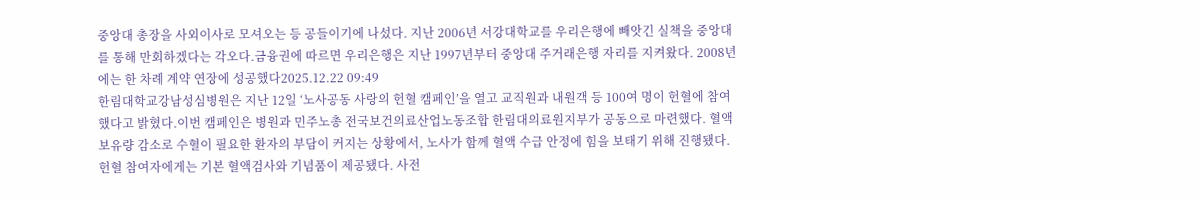중앙대 총장을 사외이사로 모셔오는 등 공들이기에 나섰다. 지난 2006년 서강대학교를 우리은행에 빼앗긴 실책을 중앙대를 통해 만회하겠다는 각오다.금융권에 따르면 우리은행은 지난 1997년부터 중앙대 주거래은행 자리를 지켜왔다. 2008년에는 한 차례 계약 연장에 성공했다2025.12.22 09:49
한림대학교강남성심병원은 지난 12일 ‘노사공동 사랑의 헌혈 캠페인’을 열고 교직원과 내원객 등 100여 명이 헌혈에 참여했다고 밝혔다.이번 캠페인은 병원과 민주노총 전국보건의료산업노동조합 한림대의료원지부가 공동으로 마련했다. 혈액 보유량 감소로 수혈이 필요한 환자의 부담이 커지는 상황에서, 노사가 함께 혈액 수급 안정에 힘을 보태기 위해 진행됐다.헌혈 참여자에게는 기본 혈액검사와 기념품이 제공됐다. 사전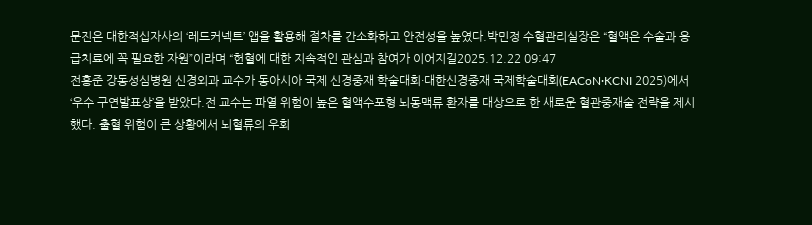문진은 대한적십자사의 ‘레드커넥트’ 앱을 활용해 절차를 간소화하고 안전성을 높였다.박민정 수혈관리실장은 “혈액은 수술과 응급치료에 꼭 필요한 자원”이라며 “헌혈에 대한 지속적인 관심과 참여가 이어지길2025.12.22 09:47
전홍준 강동성심병원 신경외과 교수가 동아시아 국제 신경중재 학술대회·대한신경중재 국제학술대회(EACoN·KCNI 2025)에서 ‘우수 구연발표상’을 받았다.전 교수는 파열 위험이 높은 혈액수포형 뇌동맥류 환자를 대상으로 한 새로운 혈관중재술 전략을 제시했다. 출혈 위험이 큰 상황에서 뇌혈류의 우회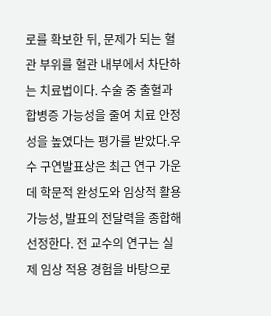로를 확보한 뒤, 문제가 되는 혈관 부위를 혈관 내부에서 차단하는 치료법이다. 수술 중 출혈과 합병증 가능성을 줄여 치료 안정성을 높였다는 평가를 받았다.우수 구연발표상은 최근 연구 가운데 학문적 완성도와 임상적 활용 가능성, 발표의 전달력을 종합해 선정한다. 전 교수의 연구는 실제 임상 적용 경험을 바탕으로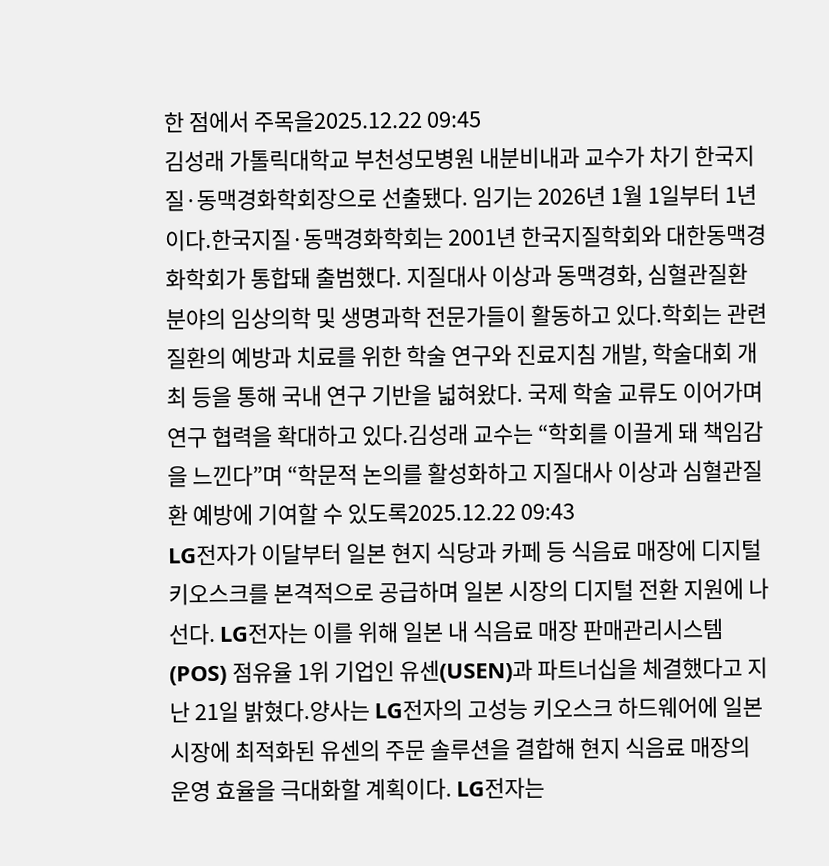한 점에서 주목을2025.12.22 09:45
김성래 가톨릭대학교 부천성모병원 내분비내과 교수가 차기 한국지질·동맥경화학회장으로 선출됐다. 임기는 2026년 1월 1일부터 1년이다.한국지질·동맥경화학회는 2001년 한국지질학회와 대한동맥경화학회가 통합돼 출범했다. 지질대사 이상과 동맥경화, 심혈관질환 분야의 임상의학 및 생명과학 전문가들이 활동하고 있다.학회는 관련 질환의 예방과 치료를 위한 학술 연구와 진료지침 개발, 학술대회 개최 등을 통해 국내 연구 기반을 넓혀왔다. 국제 학술 교류도 이어가며 연구 협력을 확대하고 있다.김성래 교수는 “학회를 이끌게 돼 책임감을 느낀다”며 “학문적 논의를 활성화하고 지질대사 이상과 심혈관질환 예방에 기여할 수 있도록2025.12.22 09:43
LG전자가 이달부터 일본 현지 식당과 카페 등 식음료 매장에 디지털 키오스크를 본격적으로 공급하며 일본 시장의 디지털 전환 지원에 나선다. LG전자는 이를 위해 일본 내 식음료 매장 판매관리시스템(POS) 점유율 1위 기업인 유센(USEN)과 파트너십을 체결했다고 지난 21일 밝혔다.양사는 LG전자의 고성능 키오스크 하드웨어에 일본 시장에 최적화된 유센의 주문 솔루션을 결합해 현지 식음료 매장의 운영 효율을 극대화할 계획이다. LG전자는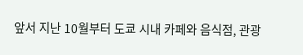앞서 지난 10월부터 도쿄 시내 카페와 음식점, 관광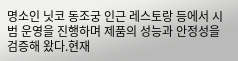명소인 닛코 동조궁 인근 레스토랑 등에서 시범 운영을 진행하며 제품의 성능과 안정성을 검증해 왔다.현재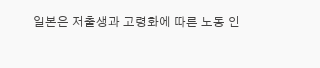일본은 저출생과 고령화에 따른 노동 인